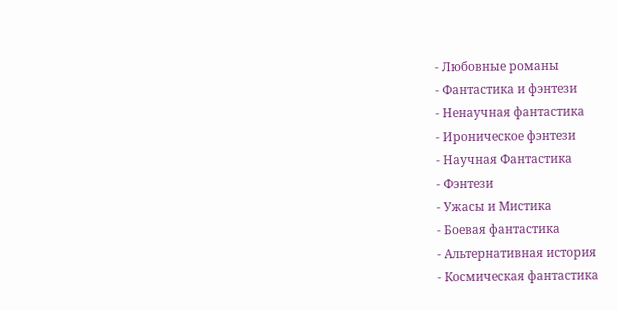- Любовные романы
- Фантастика и фэнтези
- Ненаучная фантастика
- Ироническое фэнтези
- Научная Фантастика
- Фэнтези
- Ужасы и Мистика
- Боевая фантастика
- Альтернативная история
- Космическая фантастика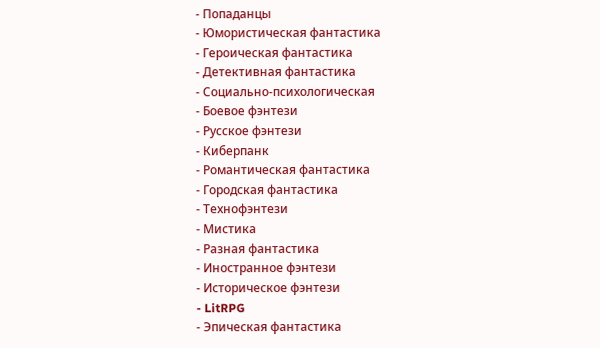- Попаданцы
- Юмористическая фантастика
- Героическая фантастика
- Детективная фантастика
- Социально-психологическая
- Боевое фэнтези
- Русское фэнтези
- Киберпанк
- Романтическая фантастика
- Городская фантастика
- Технофэнтези
- Мистика
- Разная фантастика
- Иностранное фэнтези
- Историческое фэнтези
- LitRPG
- Эпическая фантастика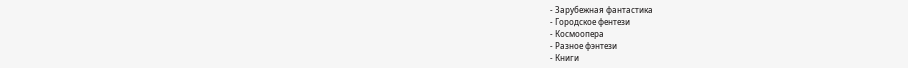- Зарубежная фантастика
- Городское фентези
- Космоопера
- Разное фэнтези
- Книги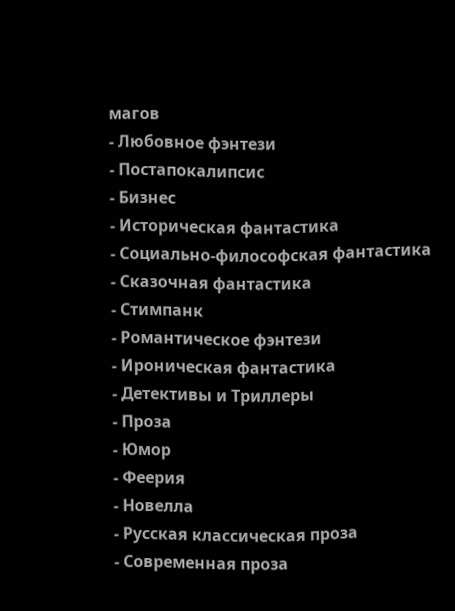магов
- Любовное фэнтези
- Постапокалипсис
- Бизнес
- Историческая фантастика
- Социально-философская фантастика
- Сказочная фантастика
- Стимпанк
- Романтическое фэнтези
- Ироническая фантастика
- Детективы и Триллеры
- Проза
- Юмор
- Феерия
- Новелла
- Русская классическая проза
- Современная проза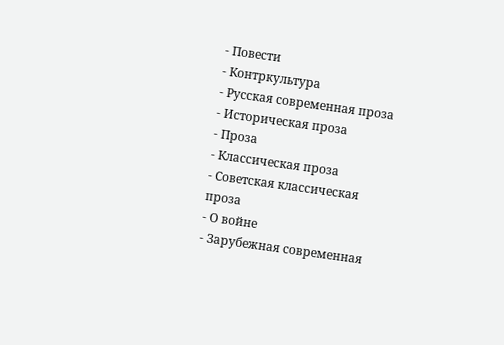- Повести
- Контркультура
- Русская современная проза
- Историческая проза
- Проза
- Классическая проза
- Советская классическая проза
- О войне
- Зарубежная современная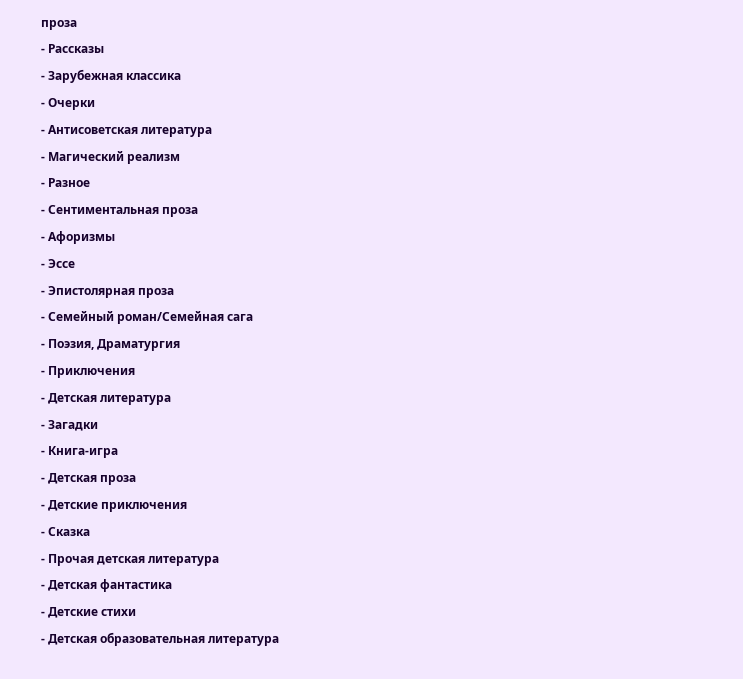проза
- Рассказы
- Зарубежная классика
- Очерки
- Антисоветская литература
- Магический реализм
- Разное
- Сентиментальная проза
- Афоризмы
- Эссе
- Эпистолярная проза
- Семейный роман/Семейная сага
- Поэзия, Драматургия
- Приключения
- Детская литература
- Загадки
- Книга-игра
- Детская проза
- Детские приключения
- Сказка
- Прочая детская литература
- Детская фантастика
- Детские стихи
- Детская образовательная литература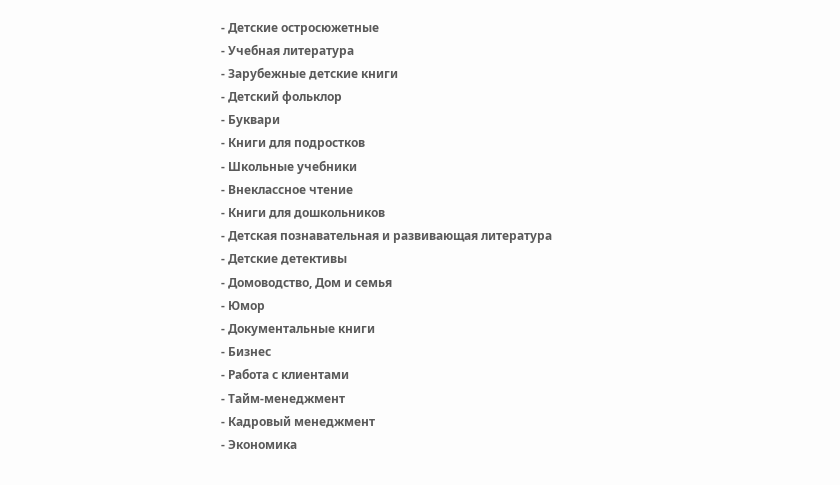- Детские остросюжетные
- Учебная литература
- Зарубежные детские книги
- Детский фольклор
- Буквари
- Книги для подростков
- Школьные учебники
- Внеклассное чтение
- Книги для дошкольников
- Детская познавательная и развивающая литература
- Детские детективы
- Домоводство, Дом и семья
- Юмор
- Документальные книги
- Бизнес
- Работа с клиентами
- Тайм-менеджмент
- Кадровый менеджмент
- Экономика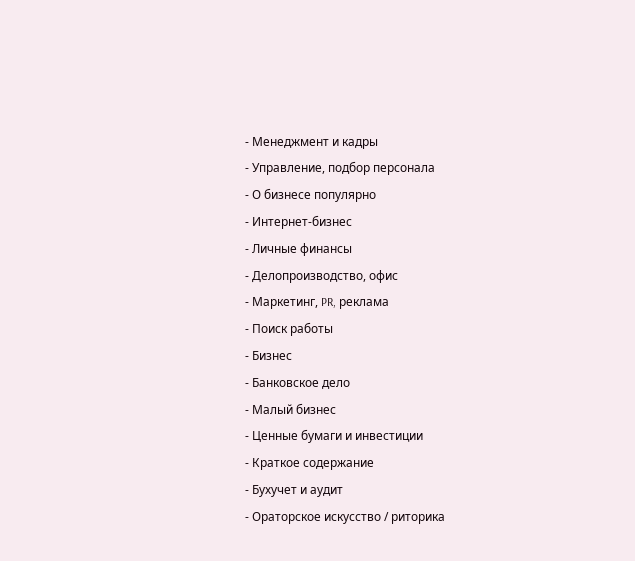- Менеджмент и кадры
- Управление, подбор персонала
- О бизнесе популярно
- Интернет-бизнес
- Личные финансы
- Делопроизводство, офис
- Маркетинг, PR, реклама
- Поиск работы
- Бизнес
- Банковское дело
- Малый бизнес
- Ценные бумаги и инвестиции
- Краткое содержание
- Бухучет и аудит
- Ораторское искусство / риторика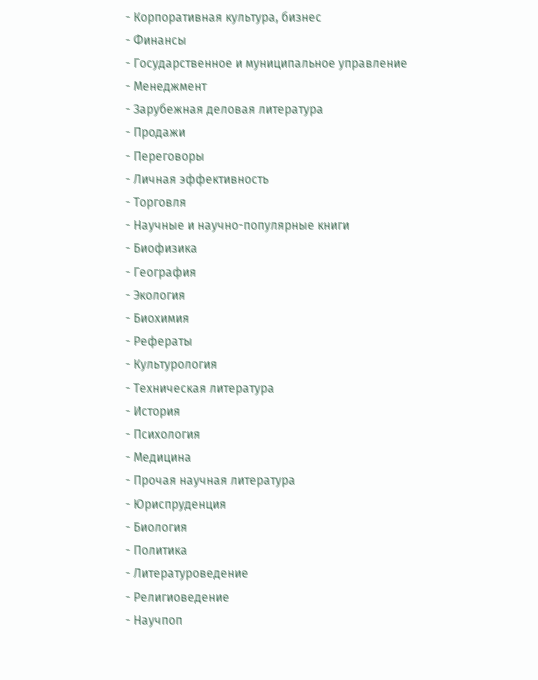- Корпоративная культура, бизнес
- Финансы
- Государственное и муниципальное управление
- Менеджмент
- Зарубежная деловая литература
- Продажи
- Переговоры
- Личная эффективность
- Торговля
- Научные и научно-популярные книги
- Биофизика
- География
- Экология
- Биохимия
- Рефераты
- Культурология
- Техническая литература
- История
- Психология
- Медицина
- Прочая научная литература
- Юриспруденция
- Биология
- Политика
- Литературоведение
- Религиоведение
- Научпоп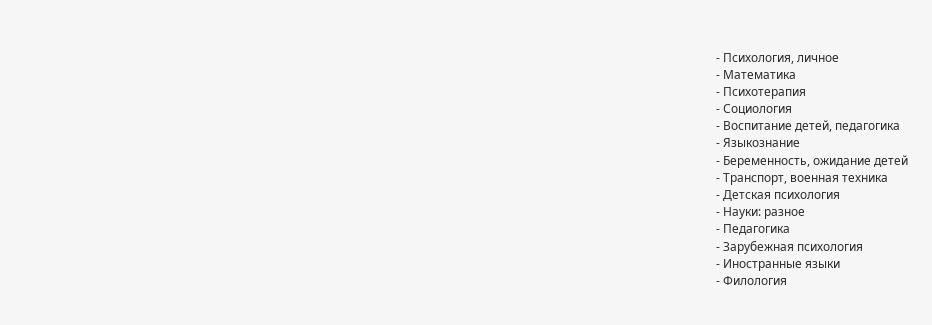- Психология, личное
- Математика
- Психотерапия
- Социология
- Воспитание детей, педагогика
- Языкознание
- Беременность, ожидание детей
- Транспорт, военная техника
- Детская психология
- Науки: разное
- Педагогика
- Зарубежная психология
- Иностранные языки
- Филология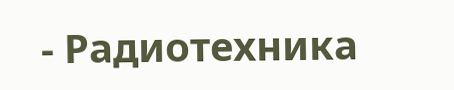- Радиотехника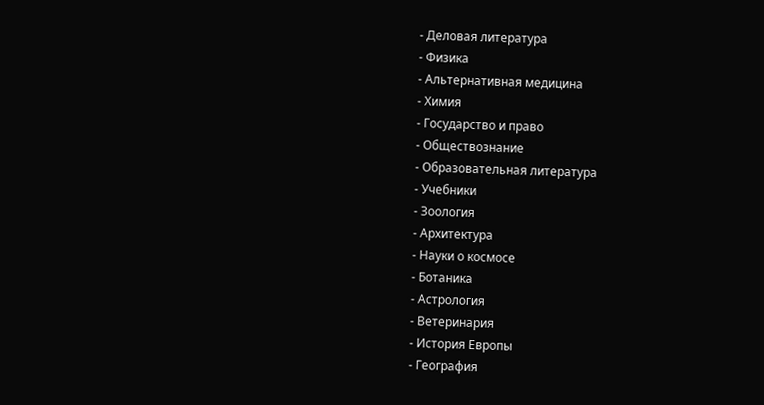- Деловая литература
- Физика
- Альтернативная медицина
- Химия
- Государство и право
- Обществознание
- Образовательная литература
- Учебники
- Зоология
- Архитектура
- Науки о космосе
- Ботаника
- Астрология
- Ветеринария
- История Европы
- География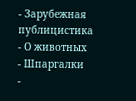- Зарубежная публицистика
- О животных
- Шпаргалки
-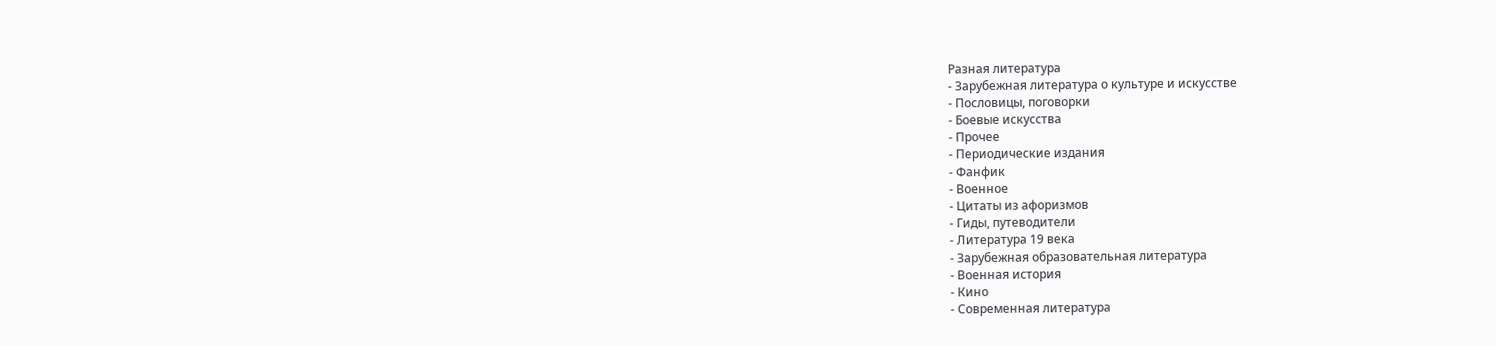Разная литература
- Зарубежная литература о культуре и искусстве
- Пословицы, поговорки
- Боевые искусства
- Прочее
- Периодические издания
- Фанфик
- Военное
- Цитаты из афоризмов
- Гиды, путеводители
- Литература 19 века
- Зарубежная образовательная литература
- Военная история
- Кино
- Современная литература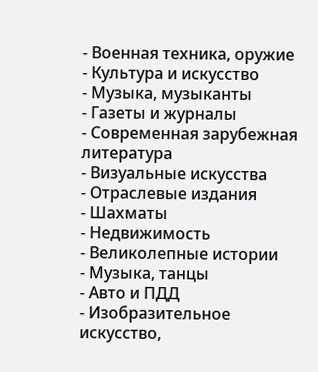- Военная техника, оружие
- Культура и искусство
- Музыка, музыканты
- Газеты и журналы
- Современная зарубежная литература
- Визуальные искусства
- Отраслевые издания
- Шахматы
- Недвижимость
- Великолепные истории
- Музыка, танцы
- Авто и ПДД
- Изобразительное искусство,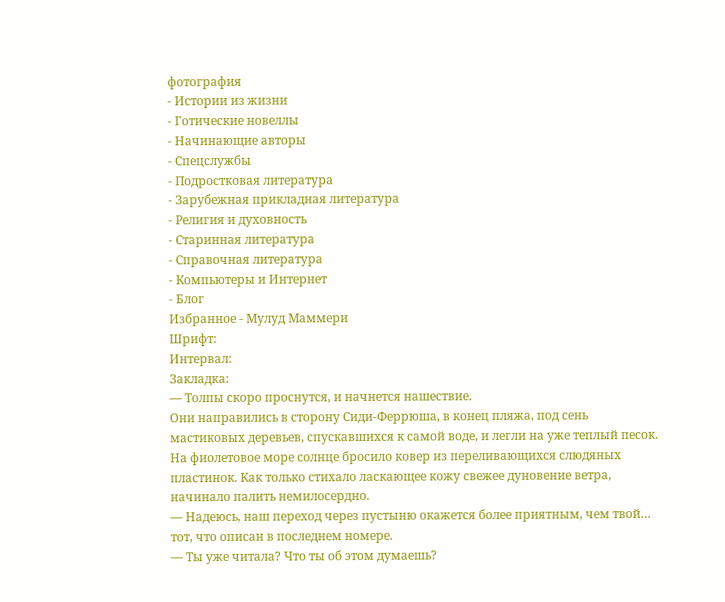фотография
- Истории из жизни
- Готические новеллы
- Начинающие авторы
- Спецслужбы
- Подростковая литература
- Зарубежная прикладная литература
- Религия и духовность
- Старинная литература
- Справочная литература
- Компьютеры и Интернет
- Блог
Избранное - Мулуд Маммери
Шрифт:
Интервал:
Закладка:
— Толпы скоро проснутся, и начнется нашествие.
Они направились в сторону Сиди-Феррюша, в конец пляжа, под сень мастиковых деревьев, спускавшихся к самой воде, и легли на уже теплый песок. На фиолетовое море солнце бросило ковер из переливающихся слюдяных пластинок. Как только стихало ласкающее кожу свежее дуновение ветра, начинало палить немилосердно.
— Надеюсь, наш переход через пустыню окажется более приятным, чем твой… тот, что описан в последнем номере.
— Ты уже читала? Что ты об этом думаешь?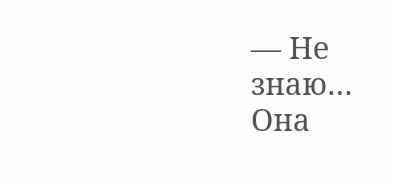— Не знаю…
Она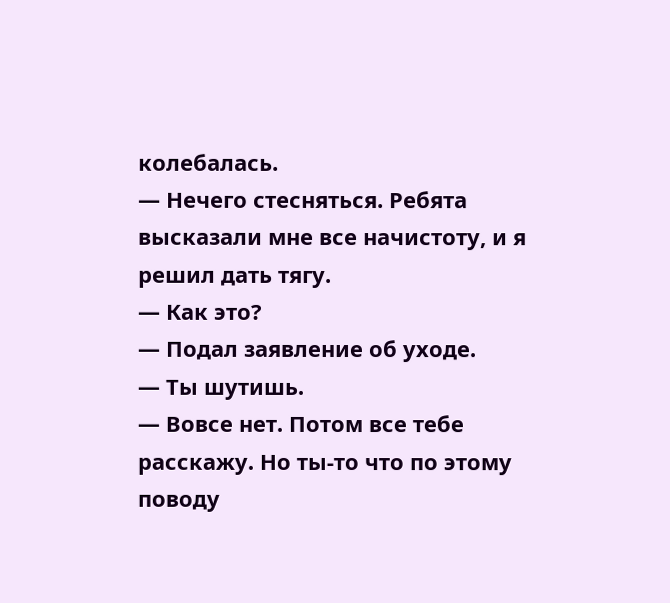колебалась.
— Нечего стесняться. Ребята высказали мне все начистоту, и я решил дать тягу.
— Как это?
— Подал заявление об уходе.
— Ты шутишь.
— Вовсе нет. Потом все тебе расскажу. Но ты-то что по этому поводу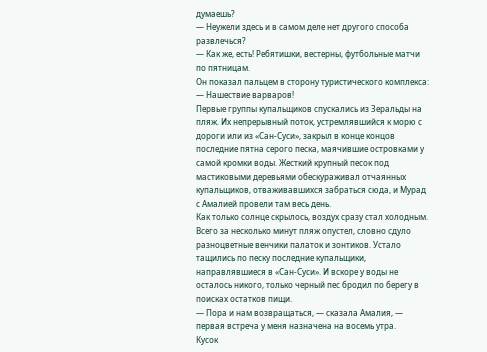думаешь?
— Неужели здесь и в самом деле нет другого способа развлечься?
— Как же, есть! Ребятишки, вестерны, футбольные матчи по пятницам.
Он показал пальцем в сторону туристического комплекса:
— Нашествие варваров!
Первые группы купальщиков спускались из Зеральды на пляж. Их непрерывный поток, устремлявшийся к морю с дороги или из «Сан-Суси», закрыл в конце концов последние пятна серого песка, маячившие островками у самой кромки воды. Жесткий крупный песок под мастиковыми деревьями обескураживал отчаянных купальщиков, отваживавшихся забраться сюда, и Мурад с Амалией провели там весь день.
Как только солнце скрылось, воздух сразу стал холодным. Всего за несколько минут пляж опустел, словно сдуло разноцветные венчики палаток и зонтиков. Устало тащились по песку последние купальщики, направлявшиеся в «Сан-Суси». И вскоре у воды не осталось никого, только черный пес бродил по берегу в поисках остатков пищи.
— Пора и нам возвращаться, — сказала Амалия, — первая встреча у меня назначена на восемь утра.
Кусок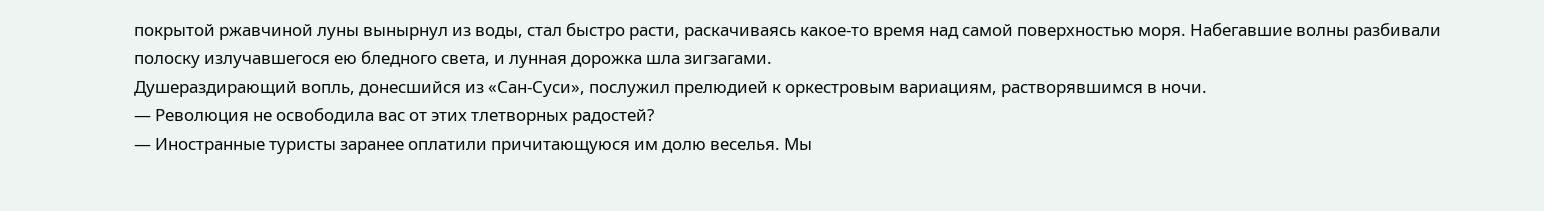покрытой ржавчиной луны вынырнул из воды, стал быстро расти, раскачиваясь какое-то время над самой поверхностью моря. Набегавшие волны разбивали полоску излучавшегося ею бледного света, и лунная дорожка шла зигзагами.
Душераздирающий вопль, донесшийся из «Сан-Суси», послужил прелюдией к оркестровым вариациям, растворявшимся в ночи.
— Революция не освободила вас от этих тлетворных радостей?
— Иностранные туристы заранее оплатили причитающуюся им долю веселья. Мы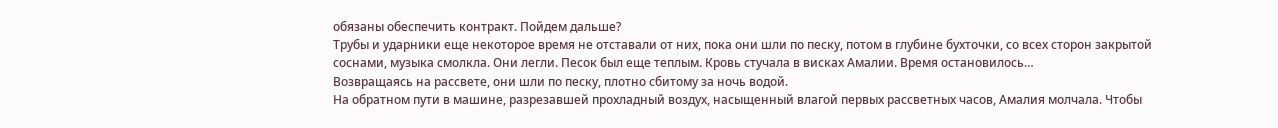обязаны обеспечить контракт. Пойдем дальше?
Трубы и ударники еще некоторое время не отставали от них, пока они шли по песку, потом в глубине бухточки, со всех сторон закрытой соснами, музыка смолкла. Они легли. Песок был еще теплым. Кровь стучала в висках Амалии. Время остановилось…
Возвращаясь на рассвете, они шли по песку, плотно сбитому за ночь водой.
На обратном пути в машине, разрезавшей прохладный воздух, насыщенный влагой первых рассветных часов, Амалия молчала. Чтобы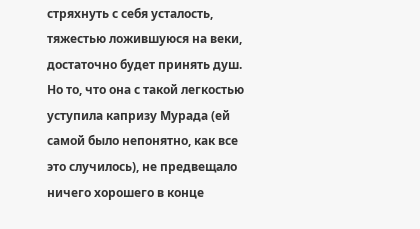стряхнуть с себя усталость, тяжестью ложившуюся на веки, достаточно будет принять душ. Но то, что она с такой легкостью уступила капризу Мурада (ей самой было непонятно, как все это случилось), не предвещало ничего хорошего в конце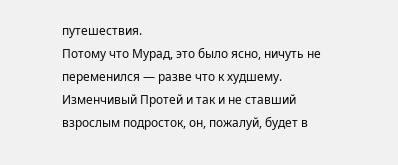путешествия.
Потому что Мурад, это было ясно, ничуть не переменился — разве что к худшему. Изменчивый Протей и так и не ставший взрослым подросток, он, пожалуй, будет в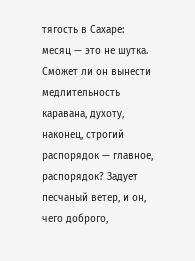тягость в Сахаре: месяц — это не шутка. Сможет ли он вынести медлительность каравана, духоту, наконец, строгий распорядок — главное, распорядок? Задует песчаный ветер, и он, чего доброго,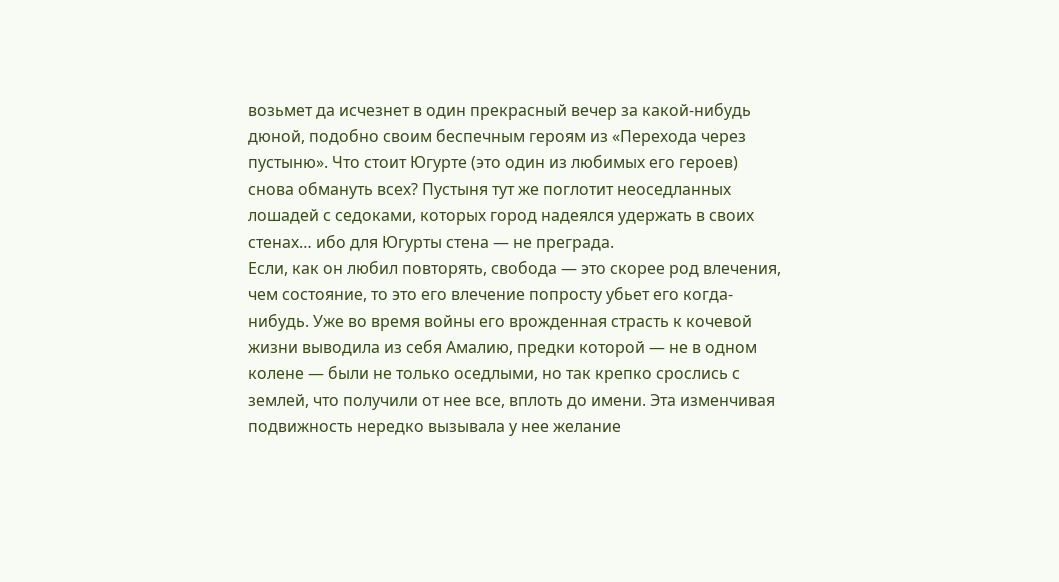возьмет да исчезнет в один прекрасный вечер за какой-нибудь дюной, подобно своим беспечным героям из «Перехода через пустыню». Что стоит Югурте (это один из любимых его героев) снова обмануть всех? Пустыня тут же поглотит неоседланных лошадей с седоками, которых город надеялся удержать в своих стенах… ибо для Югурты стена — не преграда.
Если, как он любил повторять, свобода — это скорее род влечения, чем состояние, то это его влечение попросту убьет его когда-нибудь. Уже во время войны его врожденная страсть к кочевой жизни выводила из себя Амалию, предки которой — не в одном колене — были не только оседлыми, но так крепко срослись с землей, что получили от нее все, вплоть до имени. Эта изменчивая подвижность нередко вызывала у нее желание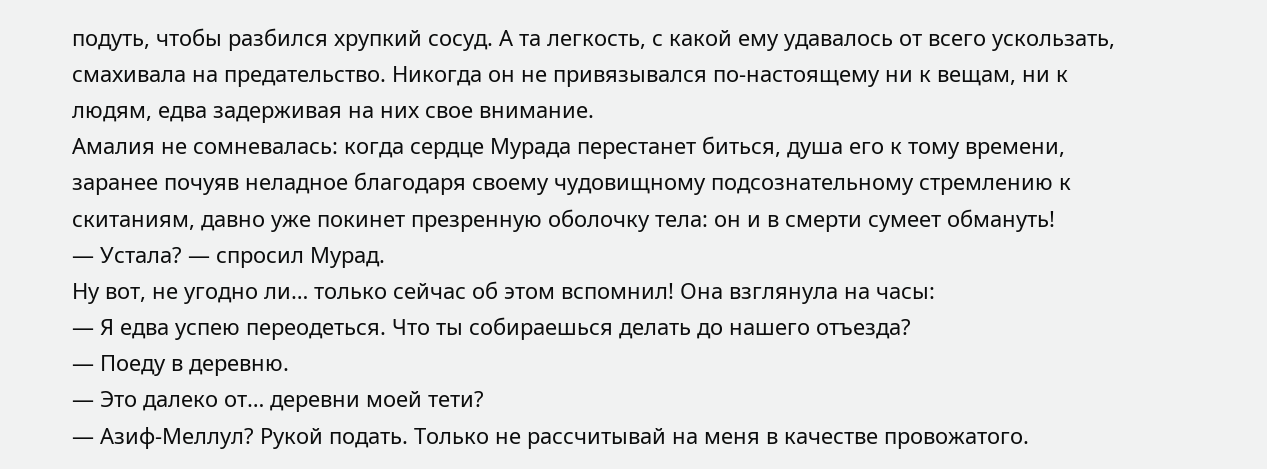подуть, чтобы разбился хрупкий сосуд. А та легкость, с какой ему удавалось от всего ускользать, смахивала на предательство. Никогда он не привязывался по-настоящему ни к вещам, ни к людям, едва задерживая на них свое внимание.
Амалия не сомневалась: когда сердце Мурада перестанет биться, душа его к тому времени, заранее почуяв неладное благодаря своему чудовищному подсознательному стремлению к скитаниям, давно уже покинет презренную оболочку тела: он и в смерти сумеет обмануть!
— Устала? — спросил Мурад.
Ну вот, не угодно ли… только сейчас об этом вспомнил! Она взглянула на часы:
— Я едва успею переодеться. Что ты собираешься делать до нашего отъезда?
— Поеду в деревню.
— Это далеко от… деревни моей тети?
— Азиф-Меллул? Рукой подать. Только не рассчитывай на меня в качестве провожатого.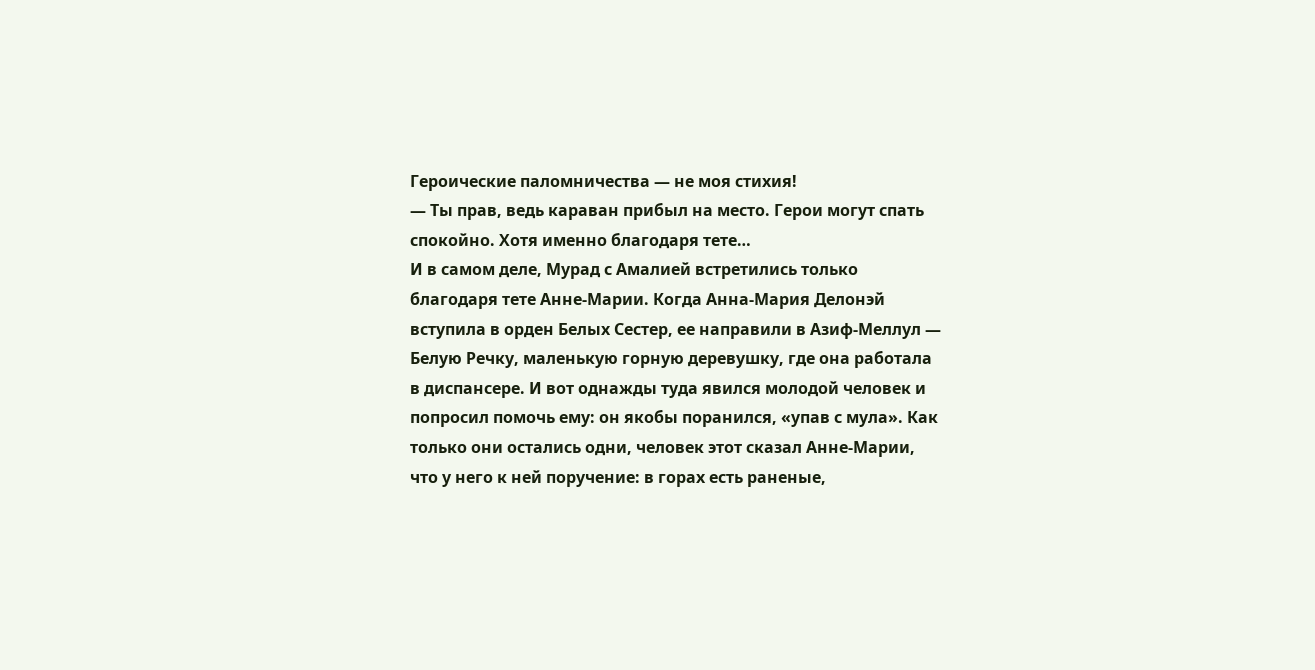Героические паломничества — не моя стихия!
— Ты прав, ведь караван прибыл на место. Герои могут спать спокойно. Хотя именно благодаря тете…
И в самом деле, Мурад с Амалией встретились только благодаря тете Анне-Марии. Когда Анна-Мария Делонэй вступила в орден Белых Сестер, ее направили в Азиф-Меллул — Белую Речку, маленькую горную деревушку, где она работала в диспансере. И вот однажды туда явился молодой человек и попросил помочь ему: он якобы поранился, «упав с мула». Как только они остались одни, человек этот сказал Анне-Марии, что у него к ней поручение: в горах есть раненые,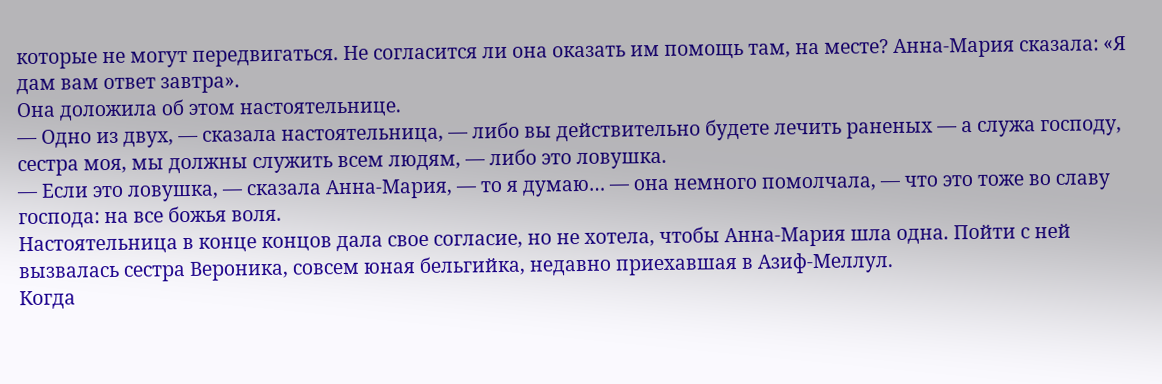которые не могут передвигаться. Не согласится ли она оказать им помощь там, на месте? Анна-Мария сказала: «Я дам вам ответ завтра».
Она доложила об этом настоятельнице.
— Одно из двух, — сказала настоятельница, — либо вы действительно будете лечить раненых — а служа господу, сестра моя, мы должны служить всем людям, — либо это ловушка.
— Если это ловушка, — сказала Анна-Мария, — то я думаю… — она немного помолчала, — что это тоже во славу господа: на все божья воля.
Настоятельница в конце концов дала свое согласие, но не хотела, чтобы Анна-Мария шла одна. Пойти с ней вызвалась сестра Вероника, совсем юная бельгийка, недавно приехавшая в Азиф-Меллул.
Когда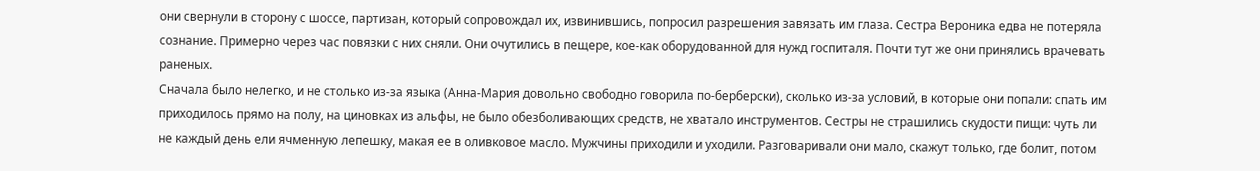они свернули в сторону с шоссе, партизан, который сопровождал их, извинившись, попросил разрешения завязать им глаза. Сестра Вероника едва не потеряла сознание. Примерно через час повязки с них сняли. Они очутились в пещере, кое-как оборудованной для нужд госпиталя. Почти тут же они принялись врачевать раненых.
Сначала было нелегко, и не столько из-за языка (Анна-Мария довольно свободно говорила по-берберски), сколько из-за условий, в которые они попали: спать им приходилось прямо на полу, на циновках из альфы, не было обезболивающих средств, не хватало инструментов. Сестры не страшились скудости пищи: чуть ли не каждый день ели ячменную лепешку, макая ее в оливковое масло. Мужчины приходили и уходили. Разговаривали они мало, скажут только, где болит, потом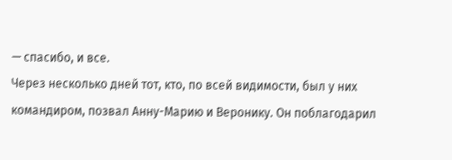— спасибо, и все.
Через несколько дней тот, кто, по всей видимости, был у них командиром, позвал Анну-Марию и Веронику. Он поблагодарил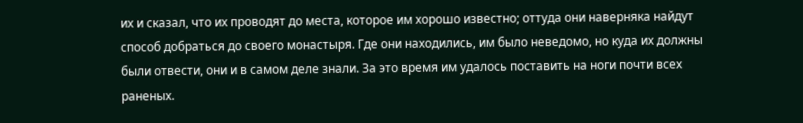их и сказал, что их проводят до места, которое им хорошо известно; оттуда они наверняка найдут способ добраться до своего монастыря. Где они находились, им было неведомо, но куда их должны были отвести, они и в самом деле знали. За это время им удалось поставить на ноги почти всех раненых.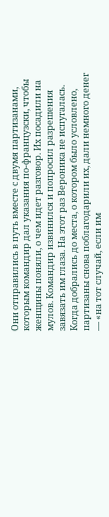Они отправились в путь вместе с двумя партизанами, которым командир дал указания по-французски, чтобы женщины поняли, о чем идет разговор. Их посадили на мулов. Командир извинился и попросил разрешения завязать им глаза. На этот раз Вероника не испугалась. Когда добрались до места, о котором было условлено, партизаны снова поблагодарили их, дали немного денег — «на тот случай, если им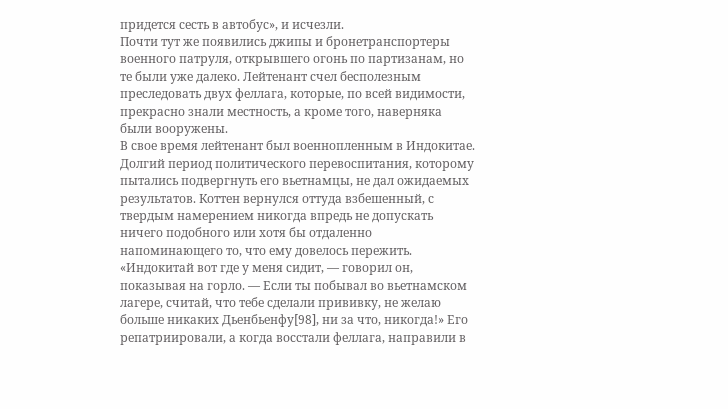придется сесть в автобус», и исчезли.
Почти тут же появились джипы и бронетранспортеры военного патруля, открывшего огонь по партизанам, но те были уже далеко. Лейтенант счел бесполезным преследовать двух феллага, которые, по всей видимости, прекрасно знали местность, а кроме того, наверняка были вооружены.
В свое время лейтенант был военнопленным в Индокитае. Долгий период политического перевоспитания, которому пытались подвергнуть его вьетнамцы, не дал ожидаемых результатов. Коттен вернулся оттуда взбешенный, с твердым намерением никогда впредь не допускать ничего подобного или хотя бы отдаленно напоминающего то, что ему довелось пережить. «Индокитай вот где у меня сидит, — говорил он, показывая на горло. — Если ты побывал во вьетнамском лагере, считай, что тебе сделали прививку, не желаю больше никаких Дьенбьенфу[98], ни за что, никогда!» Его репатриировали, а когда восстали феллага, направили в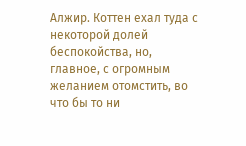Алжир. Коттен ехал туда с некоторой долей беспокойства, но, главное, с огромным желанием отомстить, во что бы то ни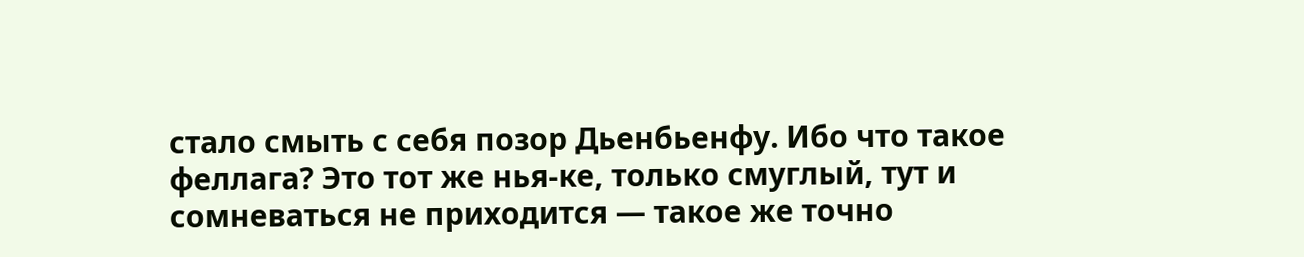стало смыть с себя позор Дьенбьенфу. Ибо что такое феллага? Это тот же нья-ке, только смуглый, тут и сомневаться не приходится — такое же точно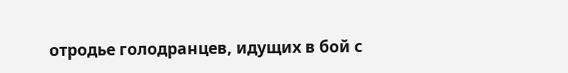отродье голодранцев, идущих в бой с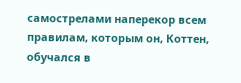самострелами наперекор всем правилам, которым он, Коттен, обучался в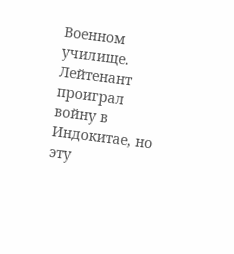Военном училище. Лейтенант проиграл войну в Индокитае, но эту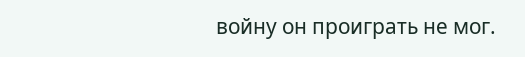войну он проиграть не мог.